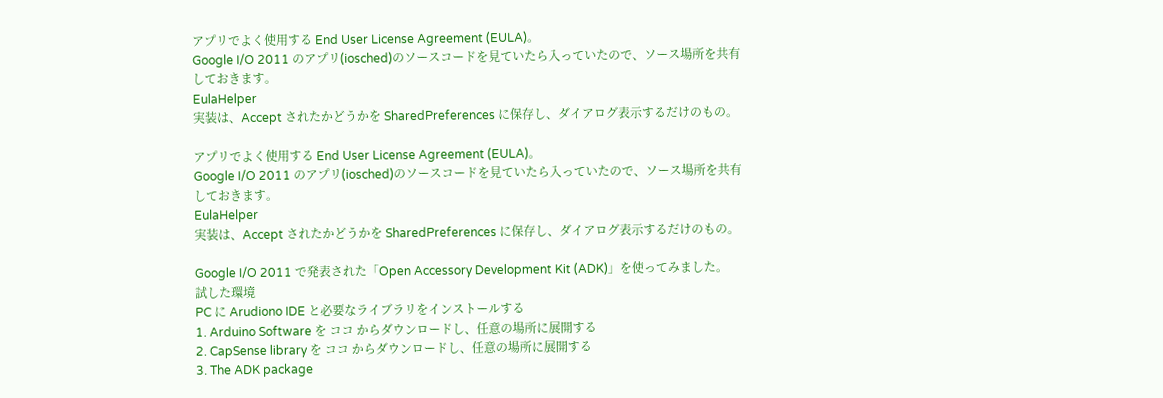アプリでよく使用する End User License Agreement (EULA)。
Google I/O 2011 のアプリ(iosched)のソースコードを見ていたら入っていたので、ソース場所を共有しておきます。
EulaHelper
実装は、Accept されたかどうかを SharedPreferences に保存し、ダイアログ表示するだけのもの。

アプリでよく使用する End User License Agreement (EULA)。
Google I/O 2011 のアプリ(iosched)のソースコードを見ていたら入っていたので、ソース場所を共有しておきます。
EulaHelper
実装は、Accept されたかどうかを SharedPreferences に保存し、ダイアログ表示するだけのもの。

Google I/O 2011 で発表された「Open Accessory Development Kit (ADK)」を使ってみました。
試した環境
PC に Arudiono IDE と必要なライブラリをインストールする
1. Arduino Software を ココ からダウンロードし、任意の場所に展開する
2. CapSense library を ココ からダウンロードし、任意の場所に展開する
3. The ADK package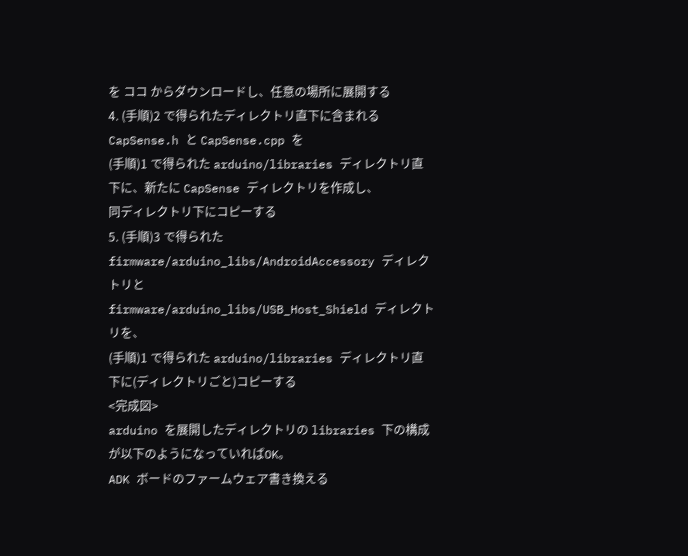を ココ からダウンロードし、任意の場所に展開する
4. (手順)2 で得られたディレクトリ直下に含まれる CapSense.h と CapSense.cpp を
(手順)1 で得られた arduino/libraries ディレクトリ直下に、新たに CapSense ディレクトリを作成し、
同ディレクトリ下にコピーする
5. (手順)3 で得られた firmware/arduino_libs/AndroidAccessory ディレクトリと
firmware/arduino_libs/USB_Host_Shield ディレクトリを、
(手順)1 で得られた arduino/libraries ディレクトリ直下に(ディレクトリごと)コピーする
<完成図>
arduino を展開したディレクトリの libraries 下の構成が以下のようになっていればOK。
ADK ボードのファームウェア書き換える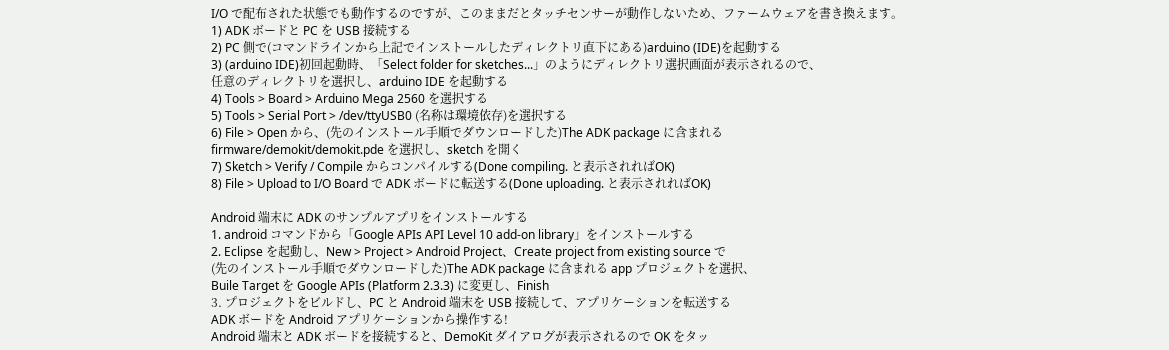I/O で配布された状態でも動作するのですが、このままだとタッチセンサーが動作しないため、ファームウェアを書き換えます。
1) ADK ボードと PC を USB 接続する
2) PC 側で(コマンドラインから上記でインストールしたディレクトリ直下にある)arduino (IDE)を起動する
3) (arduino IDE)初回起動時、「Select folder for sketches...」のようにディレクトリ選択画面が表示されるので、
任意のディレクトリを選択し、arduino IDE を起動する
4) Tools > Board > Arduino Mega 2560 を選択する
5) Tools > Serial Port > /dev/ttyUSB0 (名称は環境依存)を選択する
6) File > Open から、(先のインストール手順でダウンロードした)The ADK package に含まれる
firmware/demokit/demokit.pde を選択し、sketch を開く
7) Sketch > Verify / Compile からコンパイルする(Done compiling. と表示されればOK)
8) File > Upload to I/O Board で ADK ボードに転送する(Done uploading. と表示されればOK)

Android 端末に ADK のサンプルアプリをインストールする
1. android コマンドから「Google APIs API Level 10 add-on library」をインストールする
2. Eclipse を起動し、New > Project > Android Project、Create project from existing source で
(先のインストール手順でダウンロードした)The ADK package に含まれる app プロジェクトを選択、
Buile Target を Google APIs (Platform 2.3.3) に変更し、Finish
3. プロジェクトをビルドし、PC と Android 端末を USB 接続して、アプリケーションを転送する
ADK ボードを Android アプリケーションから操作する!
Android 端末と ADK ボードを接続すると、DemoKit ダイアログが表示されるので OK をタッ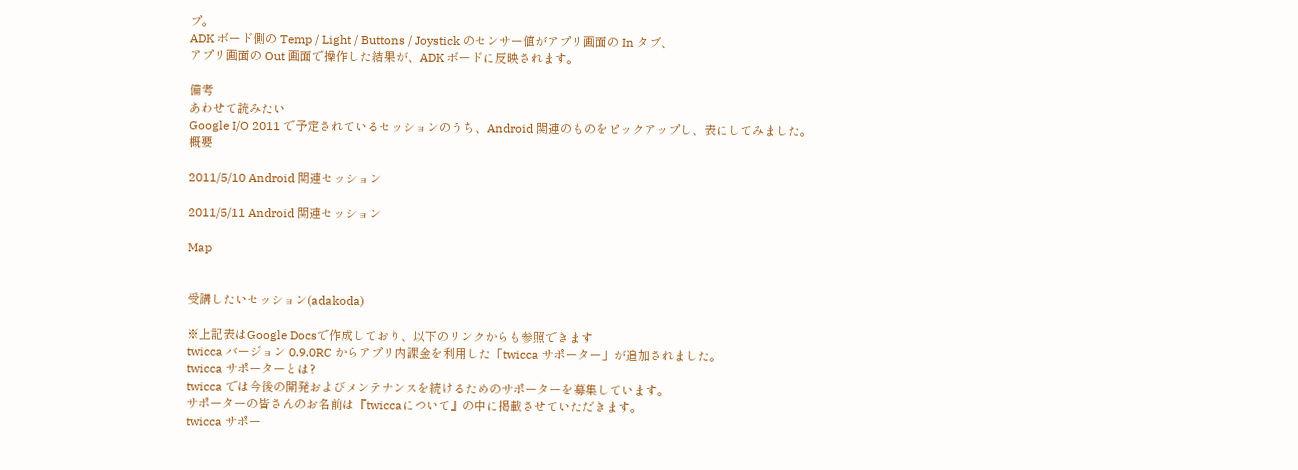プ。
ADK ボード側の Temp / Light / Buttons / Joystick のセンサー値がアプリ画面の In タブ、
アプリ画面の Out 画面で操作した結果が、ADK ボードに反映されます。

備考
あわせて読みたい
Google I/O 2011 で予定されているセッションのうち、Android 関連のものをピックアップし、表にしてみました。
概要

2011/5/10 Android 関連セッション

2011/5/11 Android 関連セッション

Map


受講したいセッション(adakoda)

※上記表はGoogle Docsで作成しており、以下のリンクからも参照できます
twicca バージョン 0.9.0RC からアプリ内課金を利用した「twicca サポーター」が追加されました。
twicca サポーターとは?
twicca では今後の開発およびメンテナンスを続けるためのサポーターを募集しています。
サポーターの皆さんのお名前は『twiccaについて』の中に掲載させていただきます。
twicca サポー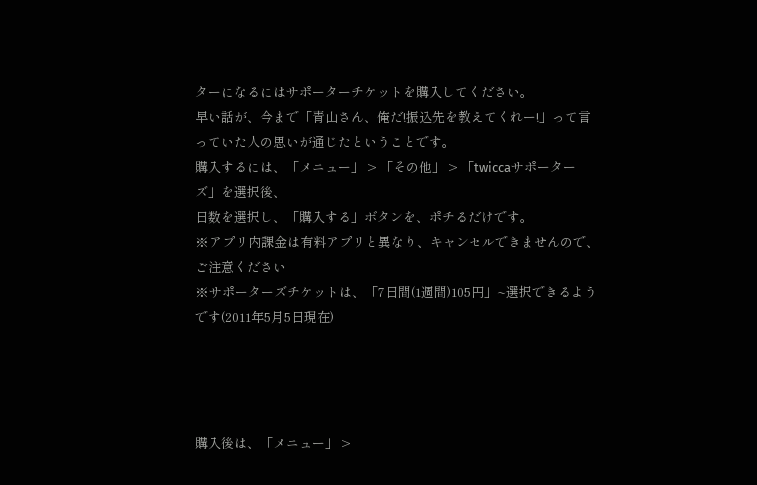ターになるにはサポーターチケットを購入してください。
早い話が、今まで「青山さん、俺だ!振込先を教えてくれー!」って言っていた人の思いが通じたということです。
購入するには、「メニュー」 > 「その他」 > 「twiccaサポーターズ」を選択後、
日数を選択し、「購入する」ボタンを、ポチるだけです。
※アプリ内課金は有料アプリと異なり、キャンセルできませんので、ご注意ください
※サポーターズチケットは、「7日間(1週間)105円」~選択できるようです(2011年5月5日現在)




購入後は、「メニュー」 >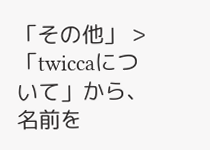「その他」 > 「twiccaについて」から、名前を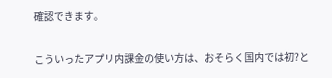確認できます。

こういったアプリ内課金の使い方は、おそらく国内では初?と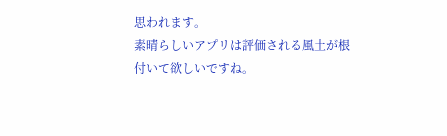思われます。
素晴らしいアプリは評価される風土が根付いて欲しいですね。